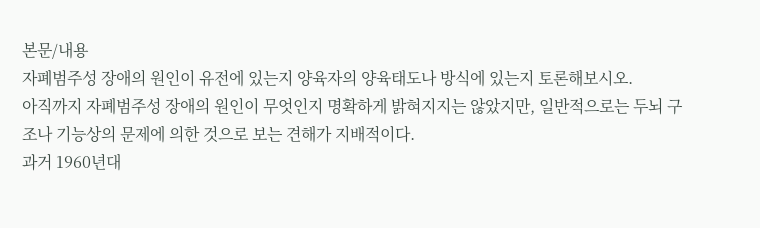본문/내용
자폐범주성 장애의 원인이 유전에 있는지 양육자의 양육태도나 방식에 있는지 토론해보시오.
아직까지 자폐범주성 장애의 원인이 무엇인지 명확하게 밝혀지지는 않았지만, 일반적으로는 두뇌 구조나 기능상의 문제에 의한 것으로 보는 견해가 지배적이다.
과거 1960년대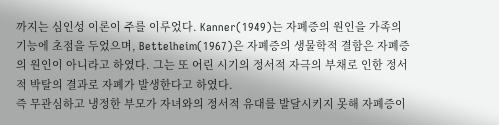까지는 심인성 이론이 주를 이루었다. Kanner(1949)는 자폐증의 원인을 가족의 기능에 초점을 두었으며, Bettelheim(1967)은 자폐증의 생물학적 결함은 자폐증의 원인이 아니라고 하였다. 그는 또 어린 시기의 정서적 자극의 부채로 인한 정서적 박탈의 결과로 자폐가 발생한다고 하였다.
즉 무관심하고 냉정한 부모가 자녀와의 정서적 유대를 발달시키지 못해 자폐증이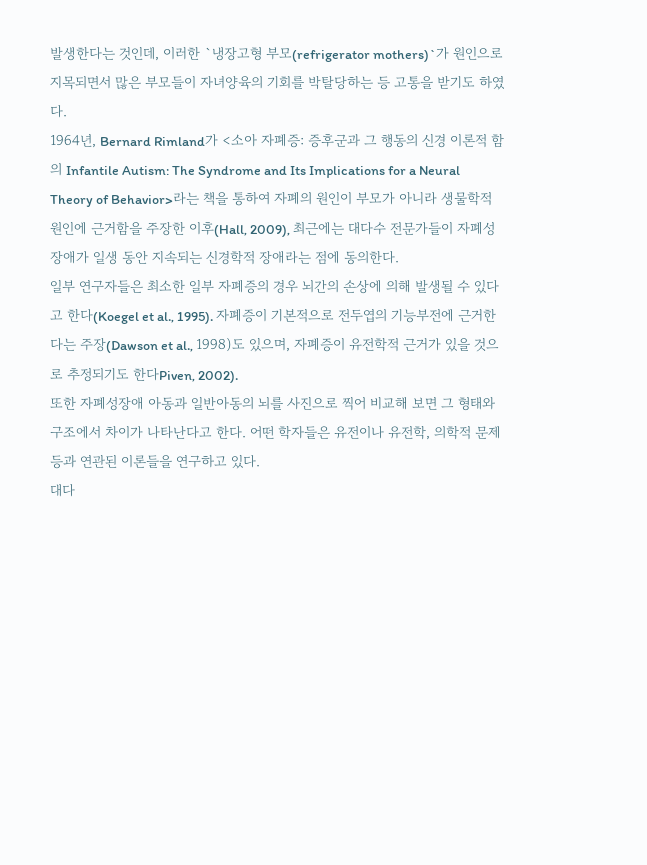발생한다는 것인데, 이러한 `냉장고형 부모(refrigerator mothers)`가 원인으로 지목되면서 많은 부모들이 자녀양육의 기회를 박탈당하는 등 고통을 받기도 하였다.
1964년, Bernard Rimland가 <소아 자폐증: 증후군과 그 행동의 신경 이론적 함의 Infantile Autism: The Syndrome and Its Implications for a Neural Theory of Behavior>라는 책을 통하여 자폐의 원인이 부모가 아니라 생물학적 원인에 근거함을 주장한 이후(Hall, 2009), 최근에는 대다수 전문가들이 자폐성장애가 일생 동안 지속되는 신경학적 장애라는 점에 동의한다.
일부 연구자들은 최소한 일부 자폐증의 경우 뇌간의 손상에 의해 발생될 수 있다고 한다(Koegel et al., 1995). 자폐증이 기본적으로 전두엽의 기능부전에 근거한다는 주장(Dawson et al., 1998)도 있으며, 자폐증이 유전학적 근거가 있을 것으로 추정되기도 한다Piven, 2002).
또한 자폐성장애 아동과 일반아동의 뇌를 사진으로 찍어 비교해 보면 그 형태와 구조에서 차이가 나타난다고 한다. 어떤 학자들은 유전이나 유전학, 의학적 문제 등과 연관된 이론들을 연구하고 있다.
대다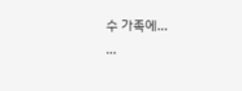수 가족에…
…